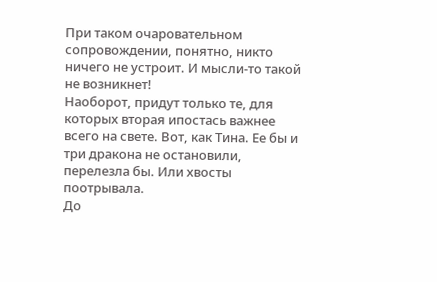При таком очаровательном сопровождении, понятно, никто ничего не устроит. И мысли-то такой не возникнет!
Наоборот, придут только те, для которых вторая ипостась важнее всего на свете. Вот, как Тина. Ее бы и три дракона не остановили, перелезла бы. Или хвосты поотрывала.
До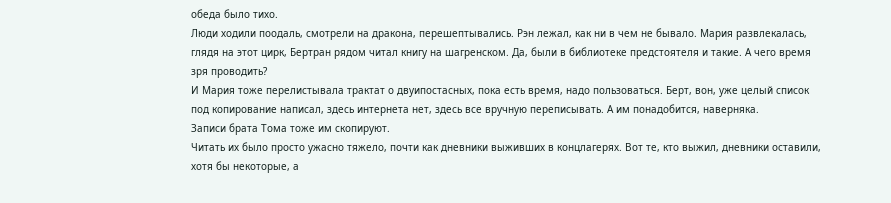обеда было тихо.
Люди ходили поодаль, смотрели на дракона, перешептывались. Рэн лежал, как ни в чем не бывало. Мария развлекалась, глядя на этот цирк, Бертран рядом читал книгу на шагренском. Да, были в библиотеке предстоятеля и такие. А чего время зря проводить?
И Мария тоже перелистывала трактат о двуипостасных, пока есть время, надо пользоваться. Берт, вон, уже целый список под копирование написал, здесь интернета нет, здесь все вручную переписывать. А им понадобится, наверняка.
Записи брата Тома тоже им скопируют.
Читать их было просто ужасно тяжело, почти как дневники выживших в концлагерях. Вот те, кто выжил, дневники оставили, хотя бы некоторые, а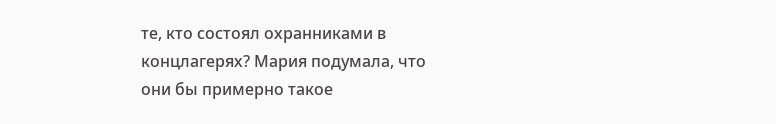те, кто состоял охранниками в концлагерях? Мария подумала, что они бы примерно такое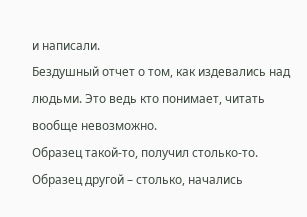и написали.
Бездушный отчет о том, как издевались над людьми. Это ведь кто понимает, читать вообще невозможно.
Образец такой-то, получил столько-то. Образец другой – столько, начались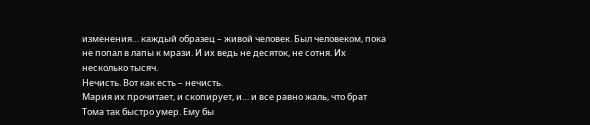изменения… каждый образец – живой человек. Был человеком, пока не попал в лапы к мрази. И их ведь не десяток, не сотня. Их несколько тысяч.
Нечисть. Вот как есть – нечисть.
Мария их прочитает, и скопирует, и… и все равно жаль, что брат Тома так быстро умер. Ему бы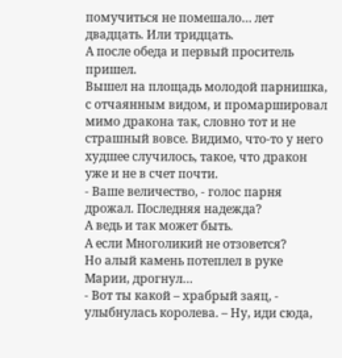помучиться не помешало… лет двадцать. Или тридцать.
А после обеда и первый проситель пришел.
Вышел на площадь молодой парнишка, с отчаянным видом, и промаршировал мимо дракона так, словно тот и не страшный вовсе. Видимо, что-то у него худшее случилось, такое, что дракон уже и не в счет почти.
- Ваше величество, - голос парня дрожал. Последняя надежда?
А ведь и так может быть.
А если Многоликий не отзовется?
Но алый камень потеплел в руке Марии, дрогнул…
- Вот ты какой – храбрый заяц, - улыбнулась королева. – Ну, иди сюда,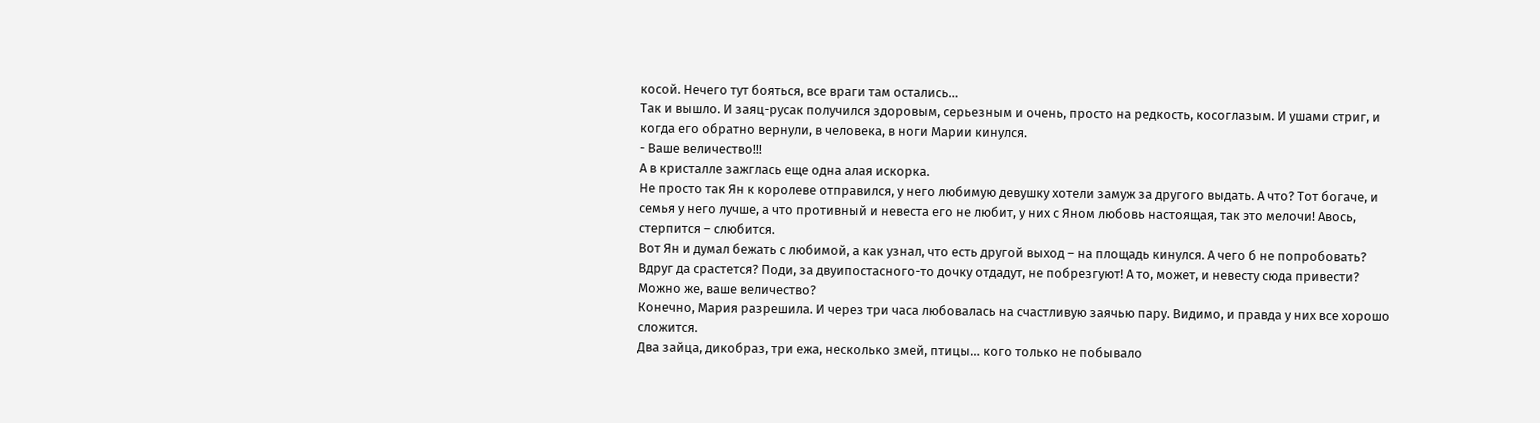косой. Нечего тут бояться, все враги там остались…
Так и вышло. И заяц-русак получился здоровым, серьезным и очень, просто на редкость, косоглазым. И ушами стриг, и когда его обратно вернули, в человека, в ноги Марии кинулся.
- Ваше величество!!!
А в кристалле зажглась еще одна алая искорка.
Не просто так Ян к королеве отправился, у него любимую девушку хотели замуж за другого выдать. А что? Тот богаче, и семья у него лучше, а что противный и невеста его не любит, у них с Яном любовь настоящая, так это мелочи! Авось, стерпится – слюбится.
Вот Ян и думал бежать с любимой, а как узнал, что есть другой выход – на площадь кинулся. А чего б не попробовать?
Вдруг да срастется? Поди, за двуипостасного-то дочку отдадут, не побрезгуют! А то, может, и невесту сюда привести? Можно же, ваше величество?
Конечно, Мария разрешила. И через три часа любовалась на счастливую заячью пару. Видимо, и правда у них все хорошо сложится.
Два зайца, дикобраз, три ежа, несколько змей, птицы… кого только не побывало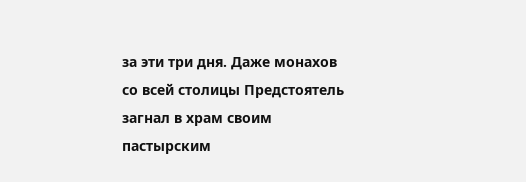за эти три дня. Даже монахов со всей столицы Предстоятель загнал в храм своим пастырским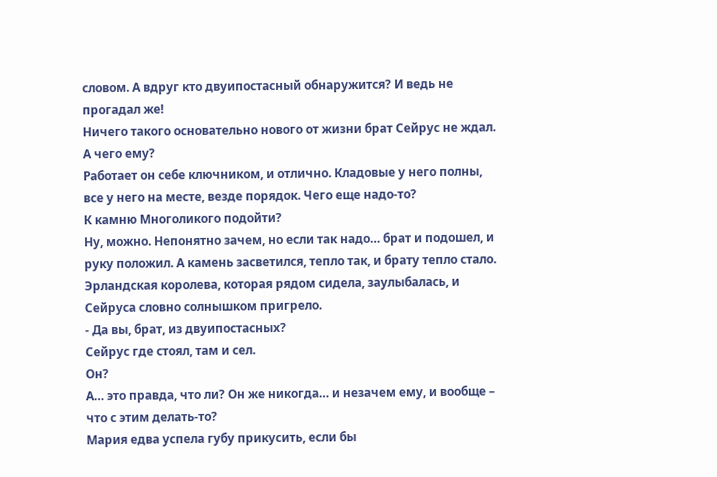словом. А вдруг кто двуипостасный обнаружится? И ведь не прогадал же!
Ничего такого основательно нового от жизни брат Сейрус не ждал. А чего ему?
Работает он себе ключником, и отлично. Кладовые у него полны, все у него на месте, везде порядок. Чего еще надо-то?
К камню Многоликого подойти?
Ну, можно. Непонятно зачем, но если так надо… брат и подошел, и руку положил. А камень засветился, тепло так, и брату тепло стало.
Эрландская королева, которая рядом сидела, заулыбалась, и Сейруса словно солнышком пригрело.
- Да вы, брат, из двуипостасных?
Сейрус где стоял, там и сел.
Он?
А… это правда, что ли? Он же никогда… и незачем ему, и вообще – что с этим делать-то?
Мария едва успела губу прикусить, если бы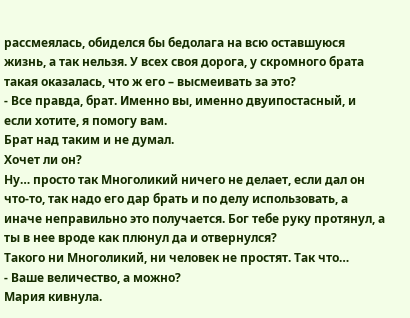рассмеялась, обиделся бы бедолага на всю оставшуюся жизнь, а так нельзя. У всех своя дорога, у скромного брата такая оказалась, что ж его – высмеивать за это?
- Все правда, брат. Именно вы, именно двуипостасный, и если хотите, я помогу вам.
Брат над таким и не думал.
Хочет ли он?
Ну… просто так Многоликий ничего не делает, если дал он что-то, так надо его дар брать и по делу использовать, а иначе неправильно это получается. Бог тебе руку протянул, а ты в нее вроде как плюнул да и отвернулся?
Такого ни Многоликий, ни человек не простят. Так что…
- Ваше величество, а можно?
Мария кивнула.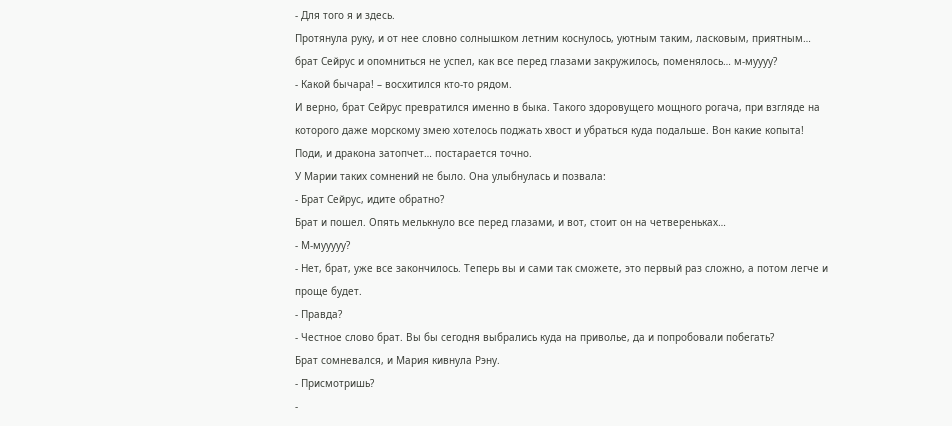- Для того я и здесь.
Протянула руку, и от нее словно солнышком летним коснулось, уютным таким, ласковым, приятным… брат Сейрус и опомниться не успел, как все перед глазами закружилось, поменялось… м-муууу?
- Какой бычара! – восхитился кто-то рядом.
И верно, брат Сейрус превратился именно в быка. Такого здоровущего мощного рогача, при взгляде на которого даже морскому змею хотелось поджать хвост и убраться куда подальше. Вон какие копыта!
Поди, и дракона затопчет… постарается точно.
У Марии таких сомнений не было. Она улыбнулась и позвала:
- Брат Сейрус, идите обратно?
Брат и пошел. Опять мелькнуло все перед глазами, и вот, стоит он на четвереньках…
- М-мууууу?
- Нет, брат, уже все закончилось. Теперь вы и сами так сможете, это первый раз сложно, а потом легче и проще будет.
- Правда?
- Честное слово брат. Вы бы сегодня выбрались куда на приволье, да и попробовали побегать?
Брат сомневался, и Мария кивнула Рэну.
- Присмотришь?
-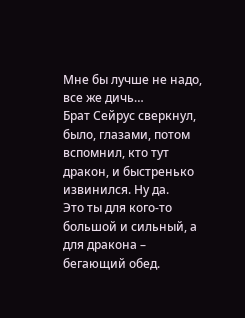Мне бы лучше не надо, все же дичь…
Брат Сейрус сверкнул, было, глазами, потом вспомнил, кто тут дракон, и быстренько извинился. Ну да.
Это ты для кого-то большой и сильный, а для дракона – бегающий обед.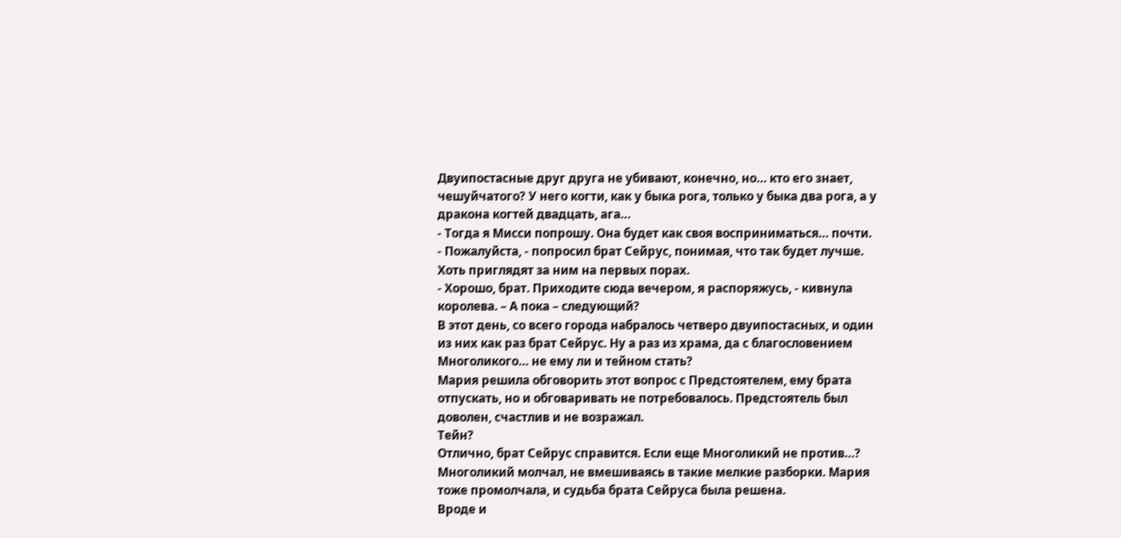Двуипостасные друг друга не убивают, конечно, но… кто его знает, чешуйчатого? У него когти, как у быка рога, только у быка два рога, а у дракона когтей двадцать, ага…
- Тогда я Мисси попрошу. Она будет как своя восприниматься… почти.
- Пожалуйста, - попросил брат Сейрус, понимая, что так будет лучше. Хоть приглядят за ним на первых порах.
- Хорошо, брат. Приходите сюда вечером, я распоряжусь, - кивнула королева. – А пока – следующий?
В этот день, со всего города набралось четверо двуипостасных, и один из них как раз брат Сейрус. Ну а раз из храма, да с благословением Многоликого… не ему ли и тейном стать?
Мария решила обговорить этот вопрос с Предстоятелем, ему брата отпускать, но и обговаривать не потребовалось. Предстоятель был доволен, счастлив и не возражал.
Тейн?
Отлично, брат Сейрус справится. Если еще Многоликий не против…?
Многоликий молчал, не вмешиваясь в такие мелкие разборки. Мария тоже промолчала, и судьба брата Сейруса была решена.
Вроде и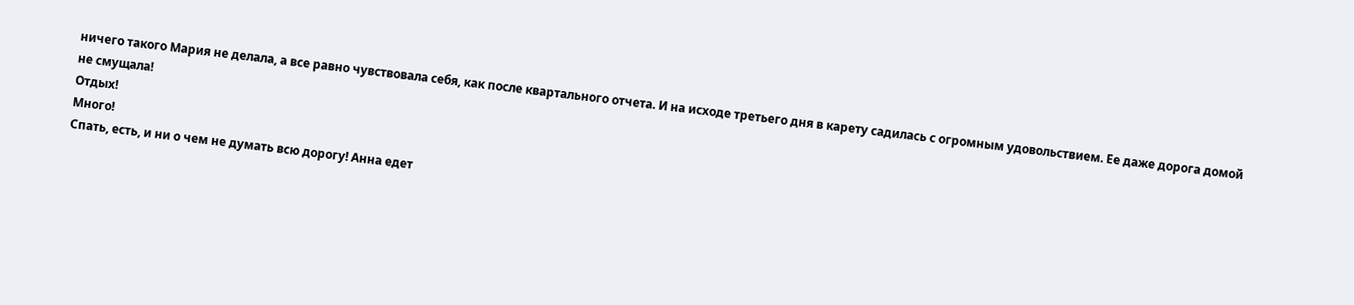ничего такого Мария не делала, а все равно чувствовала себя, как после квартального отчета. И на исходе третьего дня в карету садилась с огромным удовольствием. Ее даже дорога домой не смущала!
Отдых!
Много!
Спать, есть, и ни о чем не думать всю дорогу! Анна едет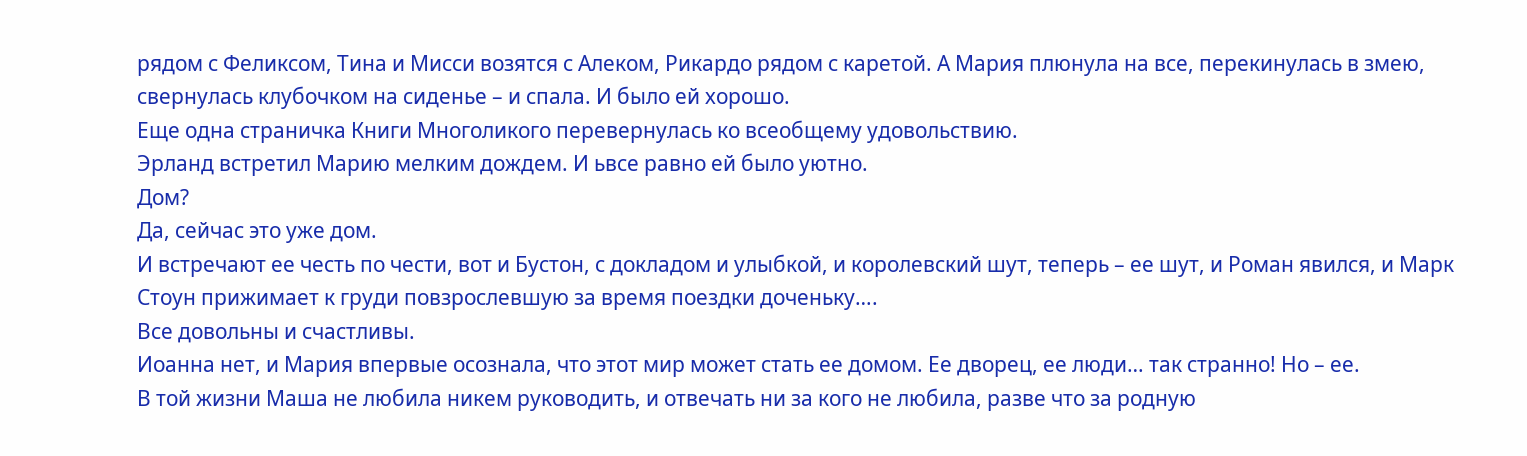рядом с Феликсом, Тина и Мисси возятся с Алеком, Рикардо рядом с каретой. А Мария плюнула на все, перекинулась в змею, свернулась клубочком на сиденье – и спала. И было ей хорошо.
Еще одна страничка Книги Многоликого перевернулась ко всеобщему удовольствию.
Эрланд встретил Марию мелким дождем. И ьвсе равно ей было уютно.
Дом?
Да, сейчас это уже дом.
И встречают ее честь по чести, вот и Бустон, с докладом и улыбкой, и королевский шут, теперь – ее шут, и Роман явился, и Марк Стоун прижимает к груди повзрослевшую за время поездки доченьку….
Все довольны и счастливы.
Иоанна нет, и Мария впервые осознала, что этот мир может стать ее домом. Ее дворец, ее люди… так странно! Но – ее.
В той жизни Маша не любила никем руководить, и отвечать ни за кого не любила, разве что за родную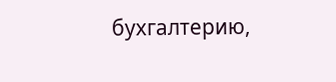бухгалтерию,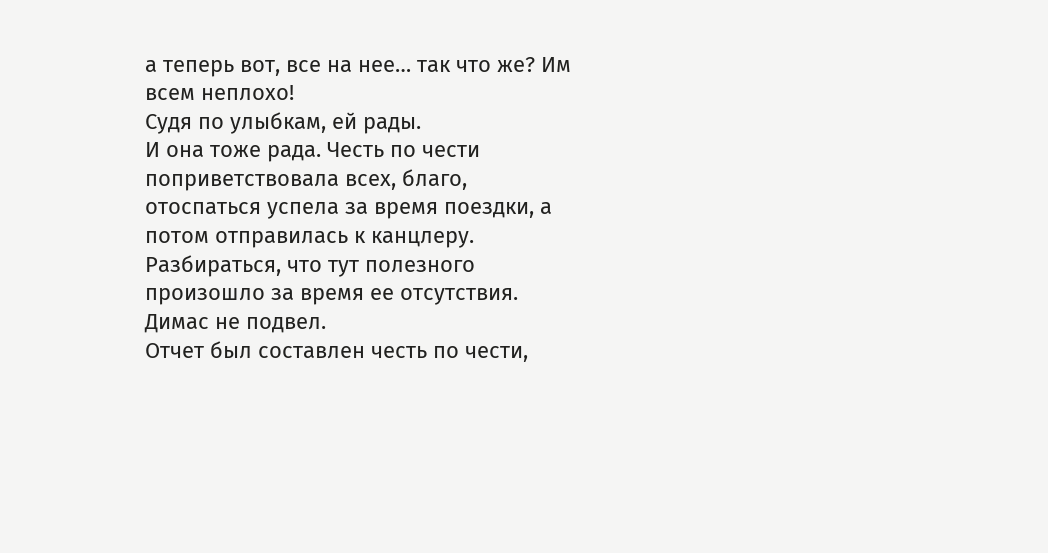а теперь вот, все на нее… так что же? Им всем неплохо!
Судя по улыбкам, ей рады.
И она тоже рада. Честь по чести поприветствовала всех, благо, отоспаться успела за время поездки, а потом отправилась к канцлеру. Разбираться, что тут полезного произошло за время ее отсутствия.
Димас не подвел.
Отчет был составлен честь по чести,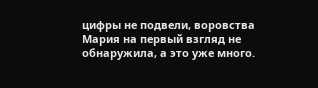цифры не подвели, воровства Мария на первый взгляд не обнаружила, а это уже много.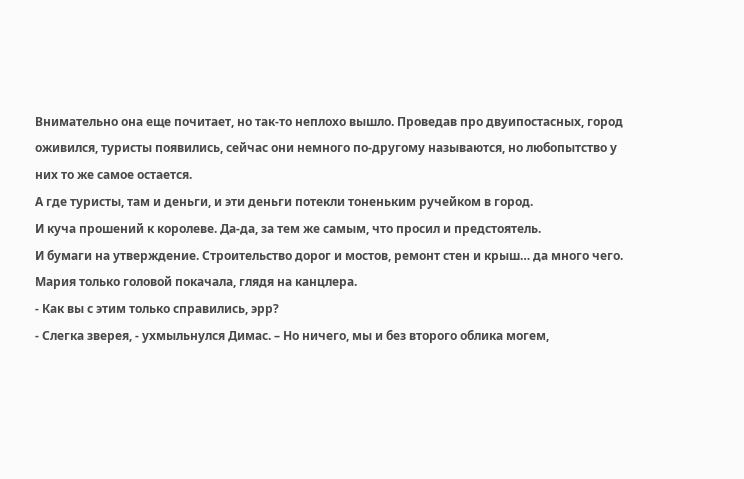Внимательно она еще почитает, но так-то неплохо вышло. Проведав про двуипостасных, город оживился, туристы появились, сейчас они немного по-другому называются, но любопытство у них то же самое остается.
А где туристы, там и деньги, и эти деньги потекли тоненьким ручейком в город.
И куча прошений к королеве. Да-да, за тем же самым, что просил и предстоятель.
И бумаги на утверждение. Строительство дорог и мостов, ремонт стен и крыш… да много чего. Мария только головой покачала, глядя на канцлера.
- Как вы с этим только справились, эрр?
- Слегка зверея, - ухмыльнулся Димас. – Но ничего, мы и без второго облика могем,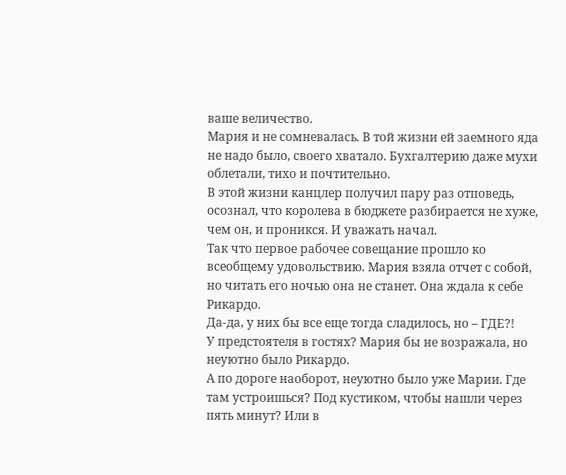ваше величество.
Мария и не сомневалась. В той жизни ей заемного яда не надо было, своего хватало. Бухгалтерию даже мухи облетали, тихо и почтительно.
В этой жизни канцлер получил пару раз отповедь, осознал, что королева в бюджете разбирается не хуже, чем он, и проникся. И уважать начал.
Так что первое рабочее совещание прошло ко всеобщему удовольствию. Мария взяла отчет с собой, но читать его ночью она не станет. Она ждала к себе Рикардо.
Да-да, у них бы все еще тогда сладилось, но – ГДЕ?!
У предстоятеля в гостях? Мария бы не возражала, но неуютно было Рикардо.
А по дороге наоборот, неуютно было уже Марии. Где там устроишься? Под кустиком, чтобы нашли через пять минут? Или в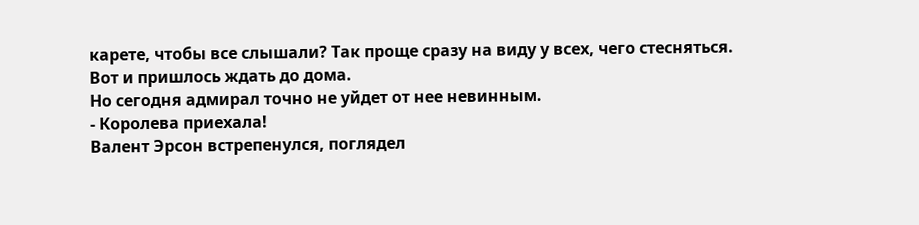карете, чтобы все слышали? Так проще сразу на виду у всех, чего стесняться.
Вот и пришлось ждать до дома.
Но сегодня адмирал точно не уйдет от нее невинным.
- Королева приехала!
Валент Эрсон встрепенулся, поглядел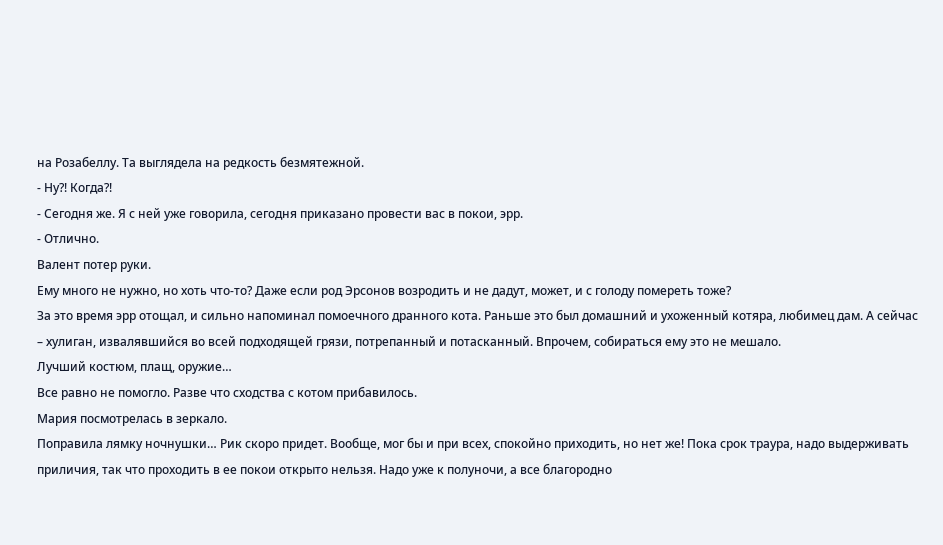на Розабеллу. Та выглядела на редкость безмятежной.
- Ну?! Когда?!
- Сегодня же. Я с ней уже говорила, сегодня приказано провести вас в покои, эрр.
- Отлично.
Валент потер руки.
Ему много не нужно, но хоть что-то? Даже если род Эрсонов возродить и не дадут, может, и с голоду помереть тоже?
За это время эрр отощал, и сильно напоминал помоечного дранного кота. Раньше это был домашний и ухоженный котяра, любимец дам. А сейчас – хулиган, извалявшийся во всей подходящей грязи, потрепанный и потасканный. Впрочем, собираться ему это не мешало.
Лучший костюм, плащ, оружие…
Все равно не помогло. Разве что сходства с котом прибавилось.
Мария посмотрелась в зеркало.
Поправила лямку ночнушки… Рик скоро придет. Вообще, мог бы и при всех, спокойно приходить, но нет же! Пока срок траура, надо выдерживать приличия, так что проходить в ее покои открыто нельзя. Надо уже к полуночи, а все благородно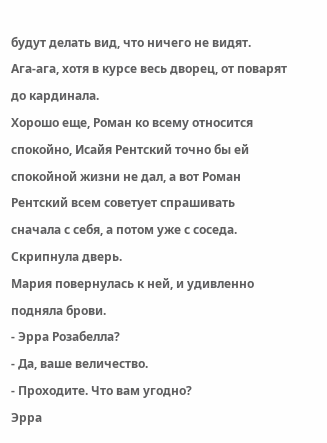будут делать вид, что ничего не видят.
Ага-ага, хотя в курсе весь дворец, от поварят до кардинала.
Хорошо еще, Роман ко всему относится спокойно, Исайя Рентский точно бы ей спокойной жизни не дал, а вот Роман Рентский всем советует спрашивать сначала с себя, а потом уже с соседа.
Скрипнула дверь.
Мария повернулась к ней, и удивленно подняла брови.
- Эрра Розабелла?
- Да, ваше величество.
- Проходите. Что вам угодно?
Эрра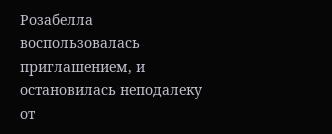Розабелла воспользовалась приглашением, и остановилась неподалеку от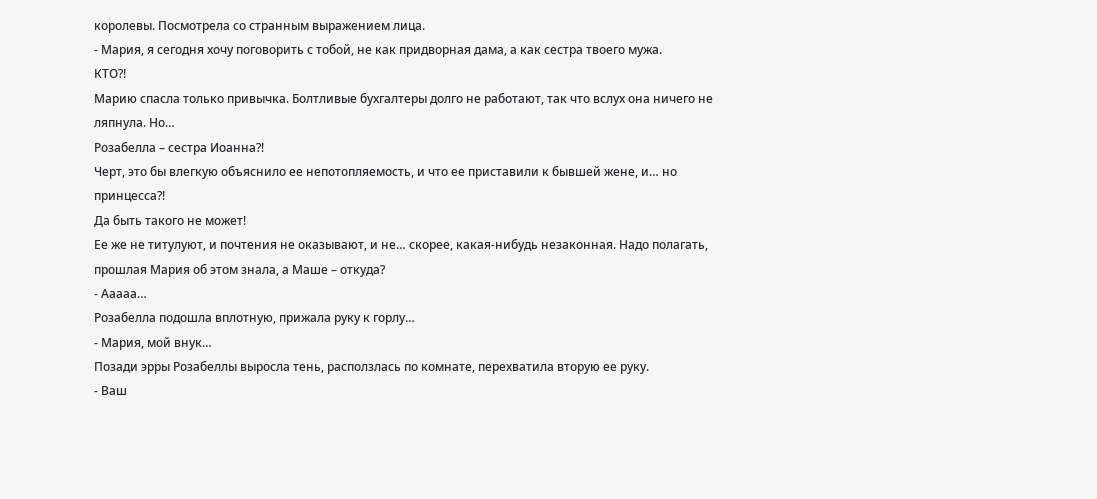королевы. Посмотрела со странным выражением лица.
- Мария, я сегодня хочу поговорить с тобой, не как придворная дама, а как сестра твоего мужа.
КТО?!
Марию спасла только привычка. Болтливые бухгалтеры долго не работают, так что вслух она ничего не ляпнула. Но…
Розабелла – сестра Иоанна?!
Черт, это бы влегкую объяснило ее непотопляемость, и что ее приставили к бывшей жене, и… но принцесса?!
Да быть такого не может!
Ее же не титулуют, и почтения не оказывают, и не… скорее, какая-нибудь незаконная. Надо полагать, прошлая Мария об этом знала, а Маше – откуда?
- Ааааа…
Розабелла подошла вплотную, прижала руку к горлу…
- Мария, мой внук…
Позади эрры Розабеллы выросла тень, расползлась по комнате, перехватила вторую ее руку.
- Ваш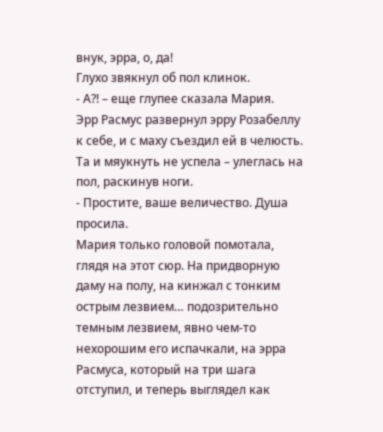внук, эрра, о, да!
Глухо звякнул об пол клинок.
- А?! – еще глупее сказала Мария.
Эрр Расмус развернул эрру Розабеллу к себе, и с маху съездил ей в челюсть. Та и мяукнуть не успела – улеглась на пол, раскинув ноги.
- Простите, ваше величество. Душа просила.
Мария только головой помотала, глядя на этот сюр. На придворную даму на полу, на кинжал с тонким острым лезвием… подозрительно темным лезвием, явно чем-то нехорошим его испачкали, на эрра Расмуса, который на три шага отступил, и теперь выглядел как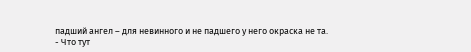падший ангел – для невинного и не падшего у него окраска не та.
- Что тут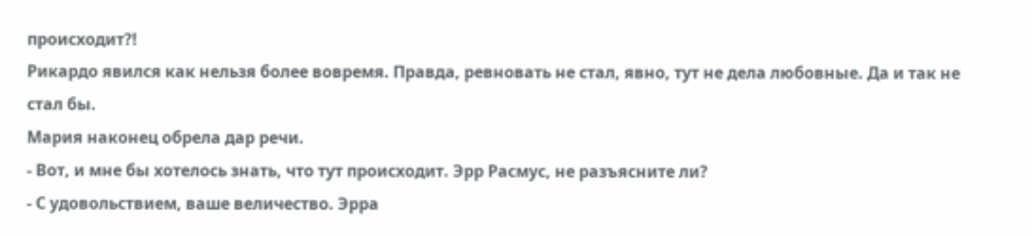происходит?!
Рикардо явился как нельзя более вовремя. Правда, ревновать не стал, явно, тут не дела любовные. Да и так не стал бы.
Мария наконец обрела дар речи.
- Вот, и мне бы хотелось знать, что тут происходит. Эрр Расмус, не разъясните ли?
- С удовольствием, ваше величество. Эрра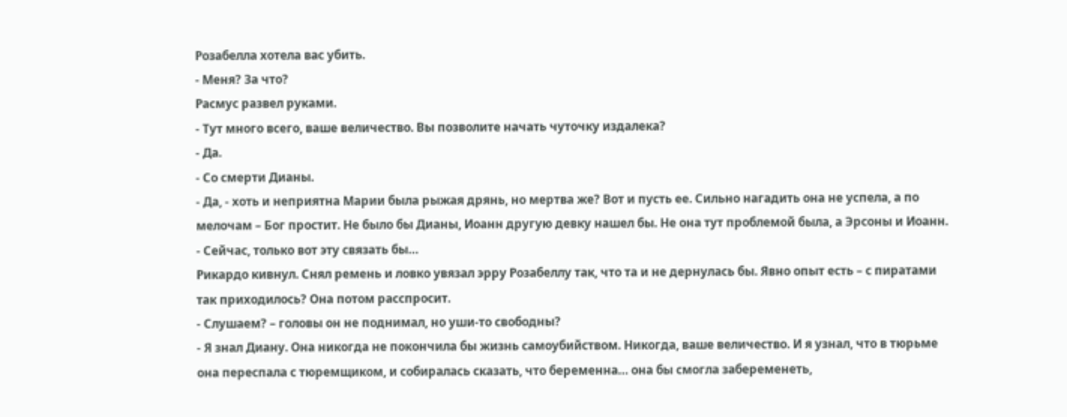Розабелла хотела вас убить.
- Меня? За что?
Расмус развел руками.
- Тут много всего, ваше величество. Вы позволите начать чуточку издалека?
- Да.
- Со смерти Дианы.
- Да, - хоть и неприятна Марии была рыжая дрянь, но мертва же? Вот и пусть ее. Сильно нагадить она не успела, а по мелочам – Бог простит. Не было бы Дианы, Иоанн другую девку нашел бы. Не она тут проблемой была, а Эрсоны и Иоанн.
- Сейчас, только вот эту связать бы…
Рикардо кивнул. Снял ремень и ловко увязал эрру Розабеллу так, что та и не дернулась бы. Явно опыт есть – с пиратами так приходилось? Она потом расспросит.
- Слушаем? – головы он не поднимал, но уши-то свободны?
- Я знал Диану. Она никогда не покончила бы жизнь самоубийством. Никогда, ваше величество. И я узнал, что в тюрьме она переспала с тюремщиком, и собиралась сказать, что беременна… она бы смогла забеременеть,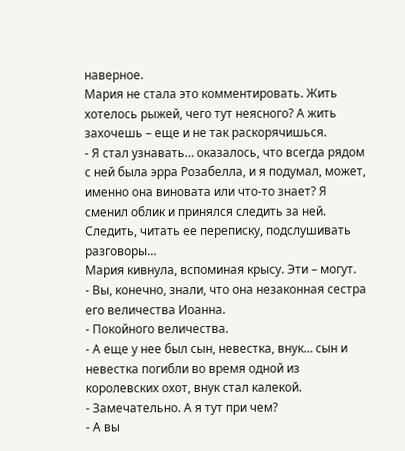наверное.
Мария не стала это комментировать. Жить хотелось рыжей, чего тут неясного? А жить захочешь – еще и не так раскорячишься.
- Я стал узнавать… оказалось, что всегда рядом с ней была эрра Розабелла, и я подумал, может, именно она виновата или что-то знает? Я сменил облик и принялся следить за ней. Следить, читать ее переписку, подслушивать разговоры…
Мария кивнула, вспоминая крысу. Эти – могут.
- Вы, конечно, знали, что она незаконная сестра его величества Иоанна.
- Покойного величества.
- А еще у нее был сын, невестка, внук… сын и невестка погибли во время одной из королевских охот, внук стал калекой.
- Замечательно. А я тут при чем?
- А вы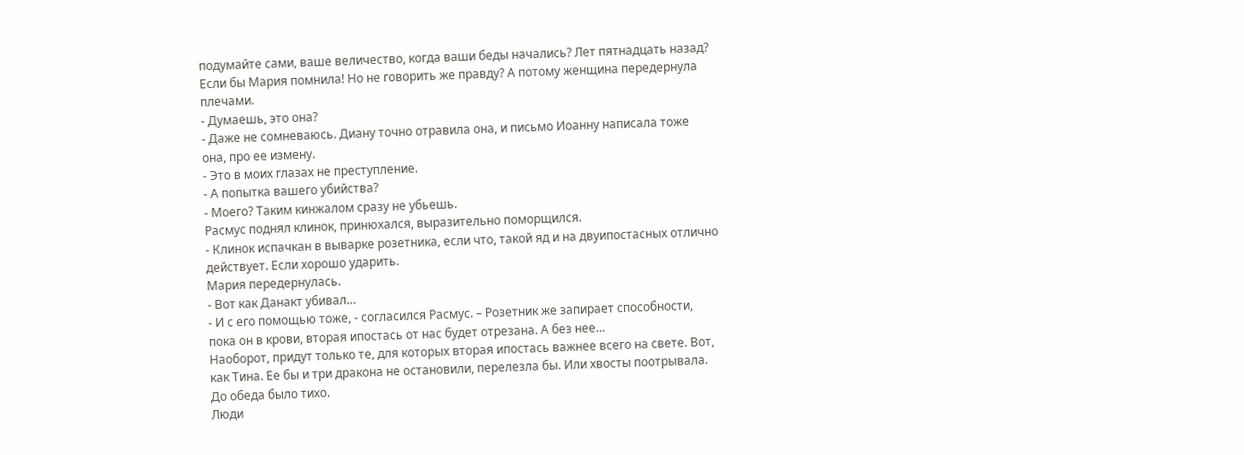подумайте сами, ваше величество, когда ваши беды начались? Лет пятнадцать назад?
Если бы Мария помнила! Но не говорить же правду? А потому женщина передернула плечами.
- Думаешь, это она?
- Даже не сомневаюсь. Диану точно отравила она, и письмо Иоанну написала тоже она, про ее измену.
- Это в моих глазах не преступление.
- А попытка вашего убийства?
- Моего? Таким кинжалом сразу не убьешь.
Расмус поднял клинок, принюхался, выразительно поморщился.
- Клинок испачкан в выварке розетника, если что, такой яд и на двуипостасных отлично действует. Если хорошо ударить.
Мария передернулась.
- Вот как Данакт убивал…
- И с его помощью тоже, - согласился Расмус. – Розетник же запирает способности, пока он в крови, вторая ипостась от нас будет отрезана. А без нее…
Наоборот, придут только те, для которых вторая ипостась важнее всего на свете. Вот, как Тина. Ее бы и три дракона не остановили, перелезла бы. Или хвосты поотрывала.
До обеда было тихо.
Люди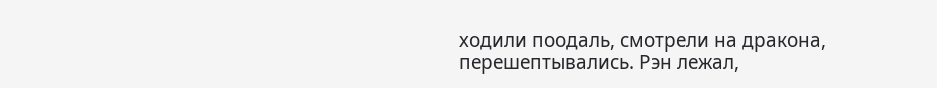ходили поодаль, смотрели на дракона, перешептывались. Рэн лежал,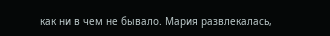как ни в чем не бывало. Мария развлекалась,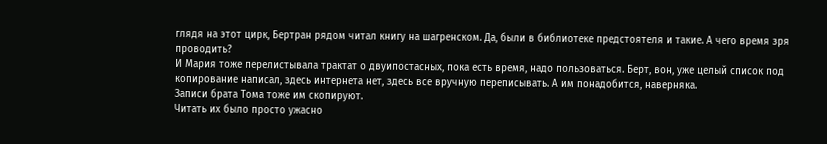глядя на этот цирк, Бертран рядом читал книгу на шагренском. Да, были в библиотеке предстоятеля и такие. А чего время зря проводить?
И Мария тоже перелистывала трактат о двуипостасных, пока есть время, надо пользоваться. Берт, вон, уже целый список под копирование написал, здесь интернета нет, здесь все вручную переписывать. А им понадобится, наверняка.
Записи брата Тома тоже им скопируют.
Читать их было просто ужасно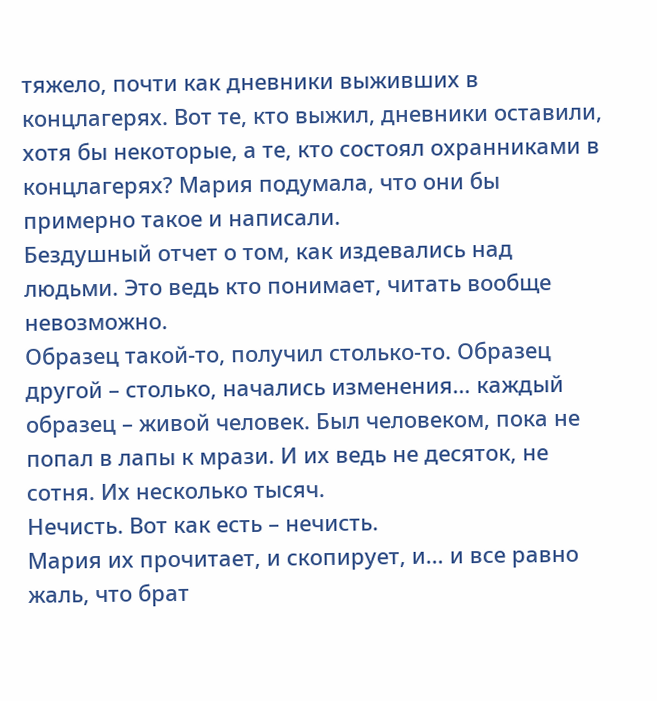тяжело, почти как дневники выживших в концлагерях. Вот те, кто выжил, дневники оставили, хотя бы некоторые, а те, кто состоял охранниками в концлагерях? Мария подумала, что они бы примерно такое и написали.
Бездушный отчет о том, как издевались над людьми. Это ведь кто понимает, читать вообще невозможно.
Образец такой-то, получил столько-то. Образец другой – столько, начались изменения… каждый образец – живой человек. Был человеком, пока не попал в лапы к мрази. И их ведь не десяток, не сотня. Их несколько тысяч.
Нечисть. Вот как есть – нечисть.
Мария их прочитает, и скопирует, и… и все равно жаль, что брат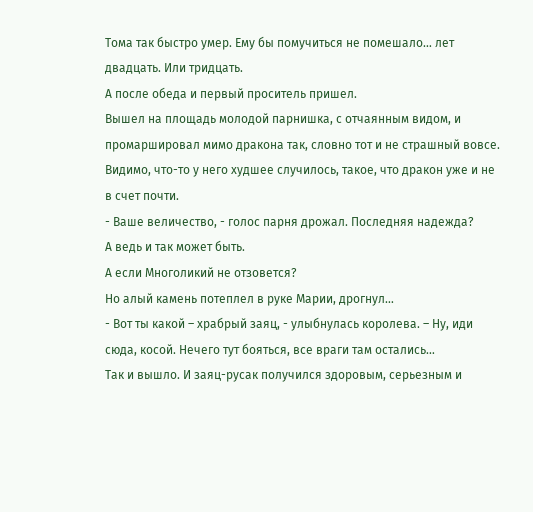Тома так быстро умер. Ему бы помучиться не помешало… лет двадцать. Или тридцать.
А после обеда и первый проситель пришел.
Вышел на площадь молодой парнишка, с отчаянным видом, и промаршировал мимо дракона так, словно тот и не страшный вовсе. Видимо, что-то у него худшее случилось, такое, что дракон уже и не в счет почти.
- Ваше величество, - голос парня дрожал. Последняя надежда?
А ведь и так может быть.
А если Многоликий не отзовется?
Но алый камень потеплел в руке Марии, дрогнул…
- Вот ты какой – храбрый заяц, - улыбнулась королева. – Ну, иди сюда, косой. Нечего тут бояться, все враги там остались…
Так и вышло. И заяц-русак получился здоровым, серьезным и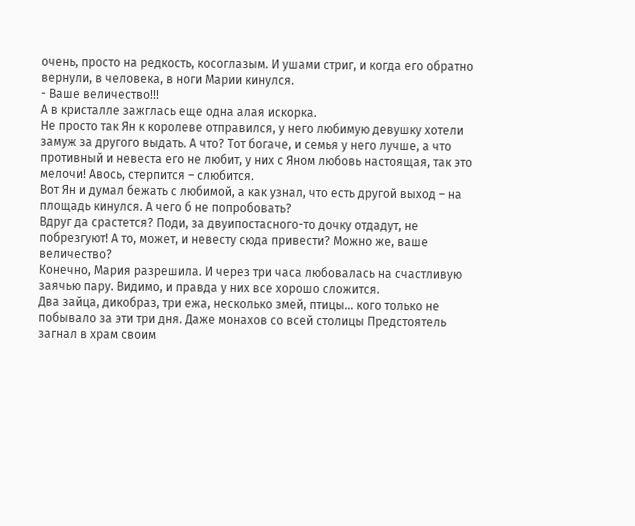очень, просто на редкость, косоглазым. И ушами стриг, и когда его обратно вернули, в человека, в ноги Марии кинулся.
- Ваше величество!!!
А в кристалле зажглась еще одна алая искорка.
Не просто так Ян к королеве отправился, у него любимую девушку хотели замуж за другого выдать. А что? Тот богаче, и семья у него лучше, а что противный и невеста его не любит, у них с Яном любовь настоящая, так это мелочи! Авось, стерпится – слюбится.
Вот Ян и думал бежать с любимой, а как узнал, что есть другой выход – на площадь кинулся. А чего б не попробовать?
Вдруг да срастется? Поди, за двуипостасного-то дочку отдадут, не побрезгуют! А то, может, и невесту сюда привести? Можно же, ваше величество?
Конечно, Мария разрешила. И через три часа любовалась на счастливую заячью пару. Видимо, и правда у них все хорошо сложится.
Два зайца, дикобраз, три ежа, несколько змей, птицы… кого только не побывало за эти три дня. Даже монахов со всей столицы Предстоятель загнал в храм своим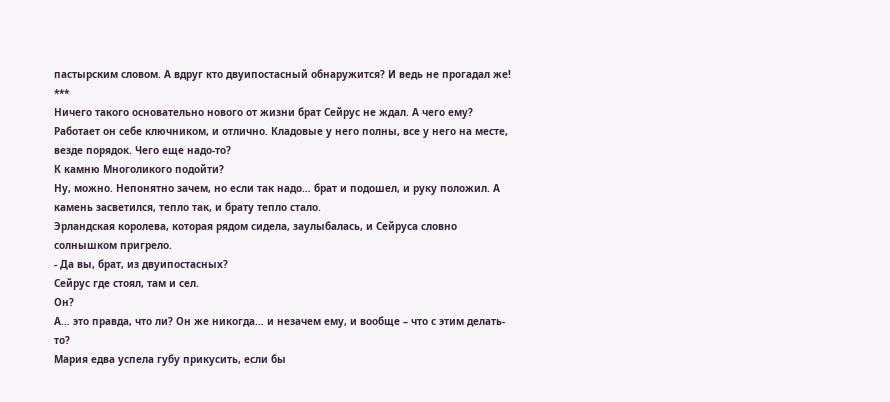пастырским словом. А вдруг кто двуипостасный обнаружится? И ведь не прогадал же!
***
Ничего такого основательно нового от жизни брат Сейрус не ждал. А чего ему?
Работает он себе ключником, и отлично. Кладовые у него полны, все у него на месте, везде порядок. Чего еще надо-то?
К камню Многоликого подойти?
Ну, можно. Непонятно зачем, но если так надо… брат и подошел, и руку положил. А камень засветился, тепло так, и брату тепло стало.
Эрландская королева, которая рядом сидела, заулыбалась, и Сейруса словно солнышком пригрело.
- Да вы, брат, из двуипостасных?
Сейрус где стоял, там и сел.
Он?
А… это правда, что ли? Он же никогда… и незачем ему, и вообще – что с этим делать-то?
Мария едва успела губу прикусить, если бы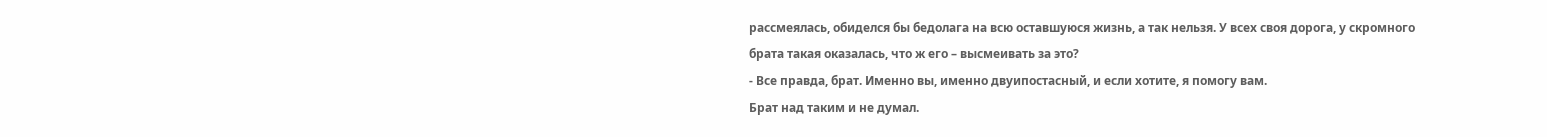рассмеялась, обиделся бы бедолага на всю оставшуюся жизнь, а так нельзя. У всех своя дорога, у скромного брата такая оказалась, что ж его – высмеивать за это?
- Все правда, брат. Именно вы, именно двуипостасный, и если хотите, я помогу вам.
Брат над таким и не думал.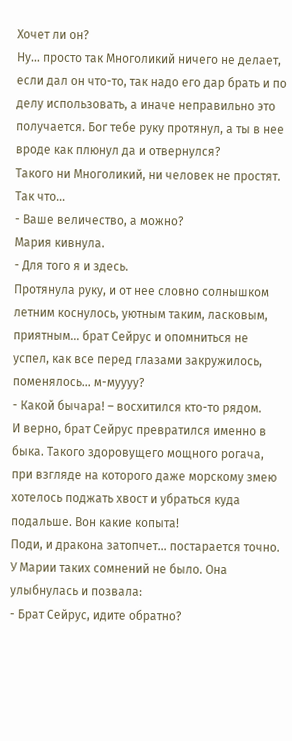Хочет ли он?
Ну… просто так Многоликий ничего не делает, если дал он что-то, так надо его дар брать и по делу использовать, а иначе неправильно это получается. Бог тебе руку протянул, а ты в нее вроде как плюнул да и отвернулся?
Такого ни Многоликий, ни человек не простят. Так что…
- Ваше величество, а можно?
Мария кивнула.
- Для того я и здесь.
Протянула руку, и от нее словно солнышком летним коснулось, уютным таким, ласковым, приятным… брат Сейрус и опомниться не успел, как все перед глазами закружилось, поменялось… м-муууу?
- Какой бычара! – восхитился кто-то рядом.
И верно, брат Сейрус превратился именно в быка. Такого здоровущего мощного рогача, при взгляде на которого даже морскому змею хотелось поджать хвост и убраться куда подальше. Вон какие копыта!
Поди, и дракона затопчет… постарается точно.
У Марии таких сомнений не было. Она улыбнулась и позвала:
- Брат Сейрус, идите обратно?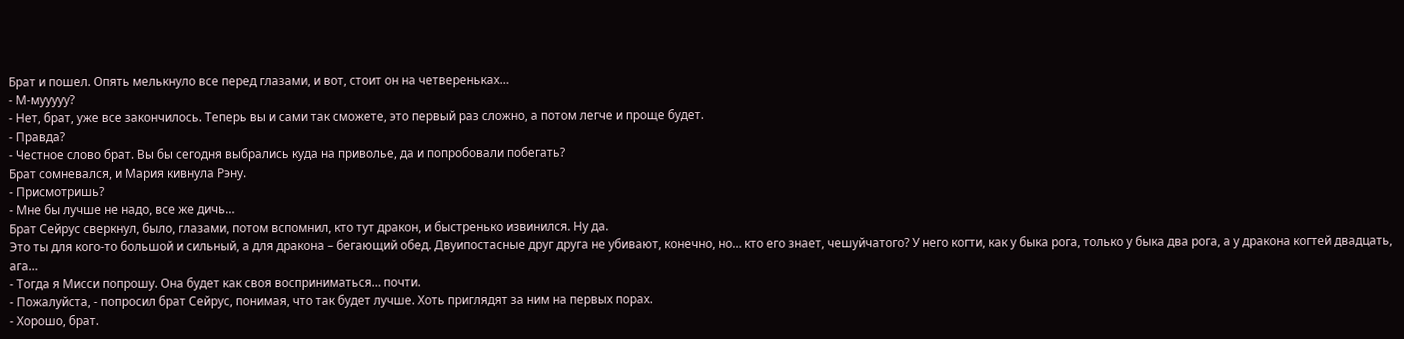Брат и пошел. Опять мелькнуло все перед глазами, и вот, стоит он на четвереньках…
- М-мууууу?
- Нет, брат, уже все закончилось. Теперь вы и сами так сможете, это первый раз сложно, а потом легче и проще будет.
- Правда?
- Честное слово брат. Вы бы сегодня выбрались куда на приволье, да и попробовали побегать?
Брат сомневался, и Мария кивнула Рэну.
- Присмотришь?
- Мне бы лучше не надо, все же дичь…
Брат Сейрус сверкнул, было, глазами, потом вспомнил, кто тут дракон, и быстренько извинился. Ну да.
Это ты для кого-то большой и сильный, а для дракона – бегающий обед. Двуипостасные друг друга не убивают, конечно, но… кто его знает, чешуйчатого? У него когти, как у быка рога, только у быка два рога, а у дракона когтей двадцать, ага…
- Тогда я Мисси попрошу. Она будет как своя восприниматься… почти.
- Пожалуйста, - попросил брат Сейрус, понимая, что так будет лучше. Хоть приглядят за ним на первых порах.
- Хорошо, брат.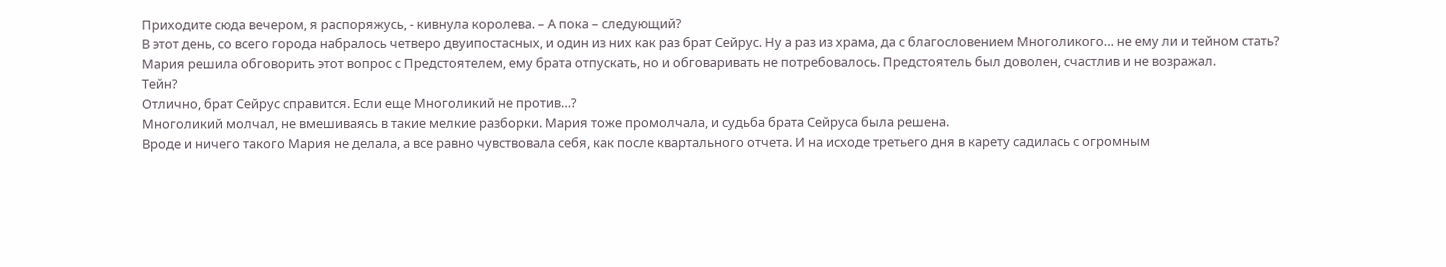Приходите сюда вечером, я распоряжусь, - кивнула королева. – А пока – следующий?
В этот день, со всего города набралось четверо двуипостасных, и один из них как раз брат Сейрус. Ну а раз из храма, да с благословением Многоликого… не ему ли и тейном стать?
Мария решила обговорить этот вопрос с Предстоятелем, ему брата отпускать, но и обговаривать не потребовалось. Предстоятель был доволен, счастлив и не возражал.
Тейн?
Отлично, брат Сейрус справится. Если еще Многоликий не против…?
Многоликий молчал, не вмешиваясь в такие мелкие разборки. Мария тоже промолчала, и судьба брата Сейруса была решена.
Вроде и ничего такого Мария не делала, а все равно чувствовала себя, как после квартального отчета. И на исходе третьего дня в карету садилась с огромным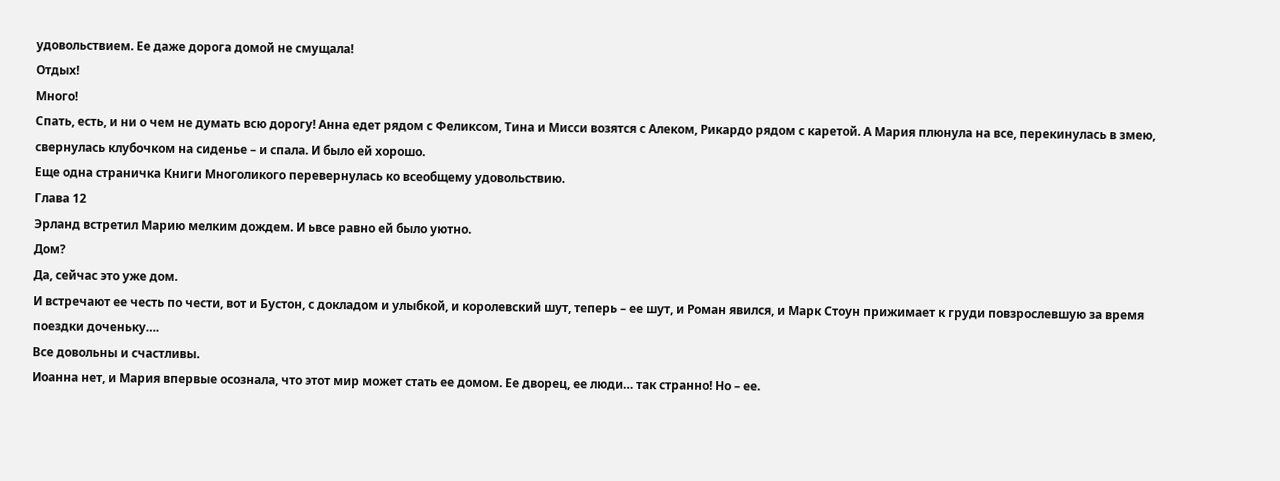удовольствием. Ее даже дорога домой не смущала!
Отдых!
Много!
Спать, есть, и ни о чем не думать всю дорогу! Анна едет рядом с Феликсом, Тина и Мисси возятся с Алеком, Рикардо рядом с каретой. А Мария плюнула на все, перекинулась в змею, свернулась клубочком на сиденье – и спала. И было ей хорошо.
Еще одна страничка Книги Многоликого перевернулась ко всеобщему удовольствию.
Глава 12
Эрланд встретил Марию мелким дождем. И ьвсе равно ей было уютно.
Дом?
Да, сейчас это уже дом.
И встречают ее честь по чести, вот и Бустон, с докладом и улыбкой, и королевский шут, теперь – ее шут, и Роман явился, и Марк Стоун прижимает к груди повзрослевшую за время поездки доченьку….
Все довольны и счастливы.
Иоанна нет, и Мария впервые осознала, что этот мир может стать ее домом. Ее дворец, ее люди… так странно! Но – ее.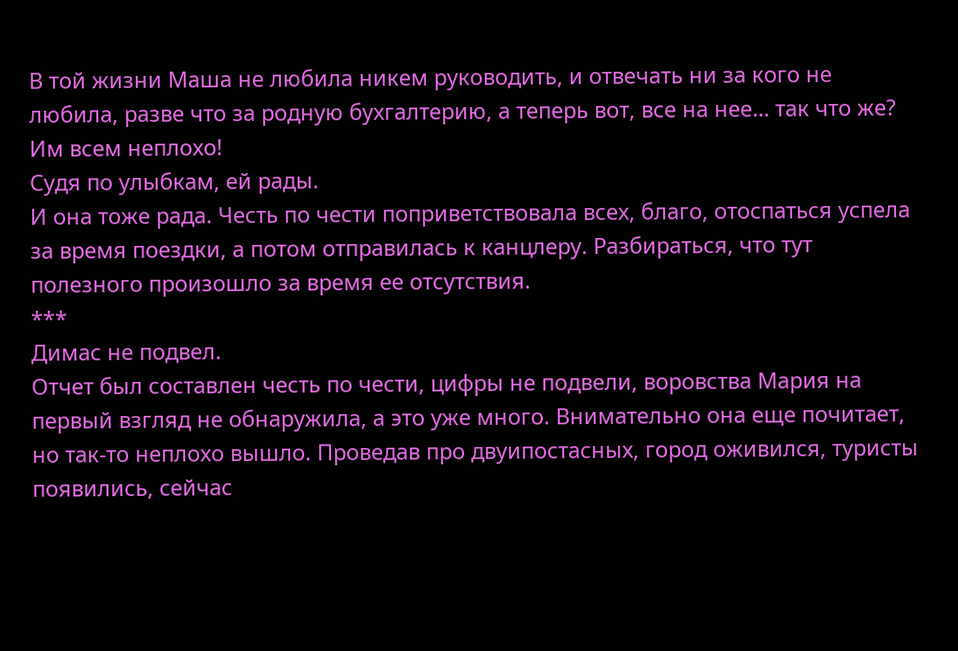В той жизни Маша не любила никем руководить, и отвечать ни за кого не любила, разве что за родную бухгалтерию, а теперь вот, все на нее… так что же? Им всем неплохо!
Судя по улыбкам, ей рады.
И она тоже рада. Честь по чести поприветствовала всех, благо, отоспаться успела за время поездки, а потом отправилась к канцлеру. Разбираться, что тут полезного произошло за время ее отсутствия.
***
Димас не подвел.
Отчет был составлен честь по чести, цифры не подвели, воровства Мария на первый взгляд не обнаружила, а это уже много. Внимательно она еще почитает, но так-то неплохо вышло. Проведав про двуипостасных, город оживился, туристы появились, сейчас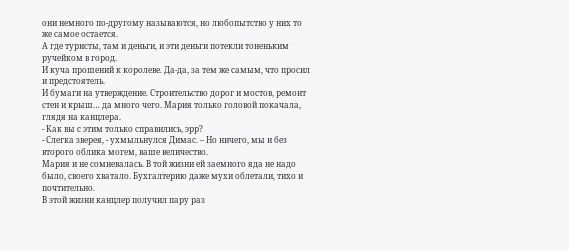они немного по-другому называются, но любопытство у них то же самое остается.
А где туристы, там и деньги, и эти деньги потекли тоненьким ручейком в город.
И куча прошений к королеве. Да-да, за тем же самым, что просил и предстоятель.
И бумаги на утверждение. Строительство дорог и мостов, ремонт стен и крыш… да много чего. Мария только головой покачала, глядя на канцлера.
- Как вы с этим только справились, эрр?
- Слегка зверея, - ухмыльнулся Димас. – Но ничего, мы и без второго облика могем, ваше величество.
Мария и не сомневалась. В той жизни ей заемного яда не надо было, своего хватало. Бухгалтерию даже мухи облетали, тихо и почтительно.
В этой жизни канцлер получил пару раз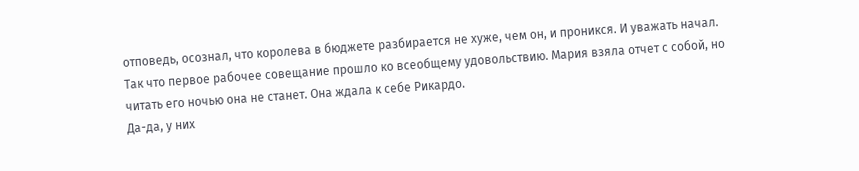отповедь, осознал, что королева в бюджете разбирается не хуже, чем он, и проникся. И уважать начал.
Так что первое рабочее совещание прошло ко всеобщему удовольствию. Мария взяла отчет с собой, но читать его ночью она не станет. Она ждала к себе Рикардо.
Да-да, у них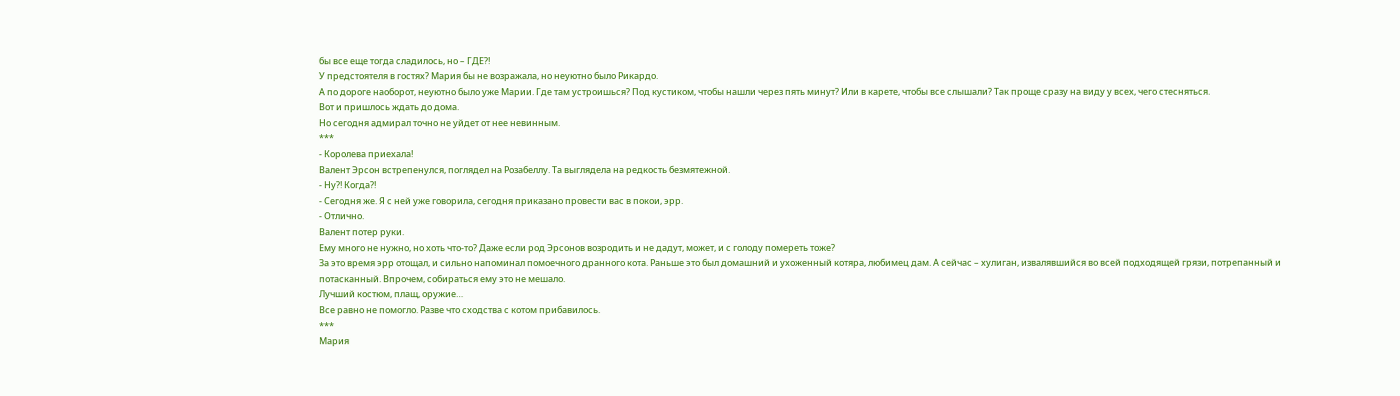бы все еще тогда сладилось, но – ГДЕ?!
У предстоятеля в гостях? Мария бы не возражала, но неуютно было Рикардо.
А по дороге наоборот, неуютно было уже Марии. Где там устроишься? Под кустиком, чтобы нашли через пять минут? Или в карете, чтобы все слышали? Так проще сразу на виду у всех, чего стесняться.
Вот и пришлось ждать до дома.
Но сегодня адмирал точно не уйдет от нее невинным.
***
- Королева приехала!
Валент Эрсон встрепенулся, поглядел на Розабеллу. Та выглядела на редкость безмятежной.
- Ну?! Когда?!
- Сегодня же. Я с ней уже говорила, сегодня приказано провести вас в покои, эрр.
- Отлично.
Валент потер руки.
Ему много не нужно, но хоть что-то? Даже если род Эрсонов возродить и не дадут, может, и с голоду помереть тоже?
За это время эрр отощал, и сильно напоминал помоечного дранного кота. Раньше это был домашний и ухоженный котяра, любимец дам. А сейчас – хулиган, извалявшийся во всей подходящей грязи, потрепанный и потасканный. Впрочем, собираться ему это не мешало.
Лучший костюм, плащ, оружие…
Все равно не помогло. Разве что сходства с котом прибавилось.
***
Мария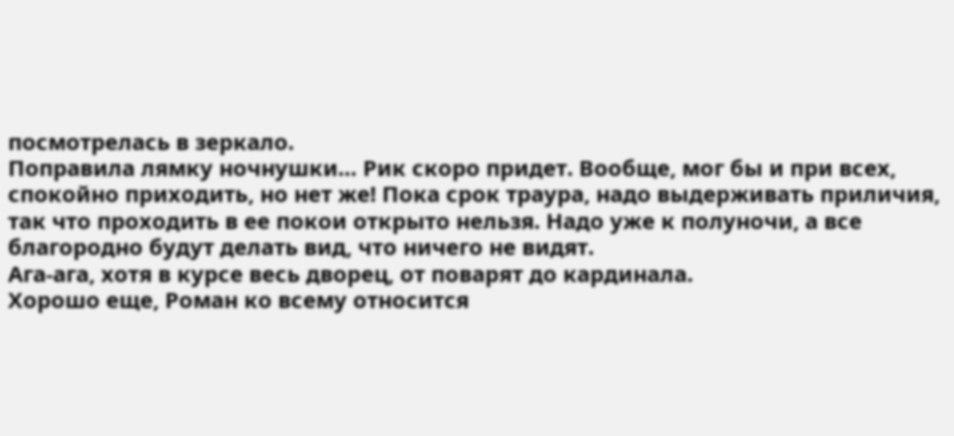посмотрелась в зеркало.
Поправила лямку ночнушки… Рик скоро придет. Вообще, мог бы и при всех, спокойно приходить, но нет же! Пока срок траура, надо выдерживать приличия, так что проходить в ее покои открыто нельзя. Надо уже к полуночи, а все благородно будут делать вид, что ничего не видят.
Ага-ага, хотя в курсе весь дворец, от поварят до кардинала.
Хорошо еще, Роман ко всему относится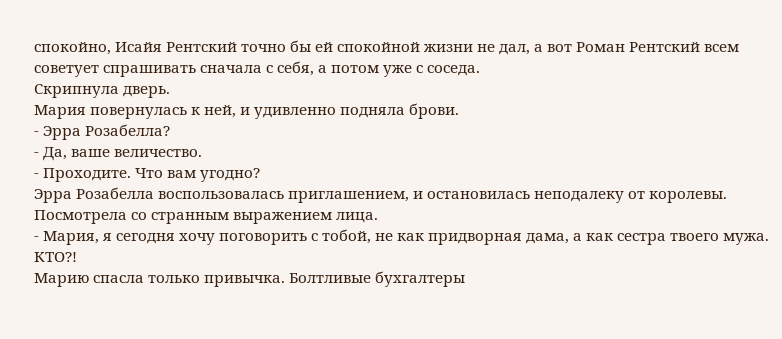спокойно, Исайя Рентский точно бы ей спокойной жизни не дал, а вот Роман Рентский всем советует спрашивать сначала с себя, а потом уже с соседа.
Скрипнула дверь.
Мария повернулась к ней, и удивленно подняла брови.
- Эрра Розабелла?
- Да, ваше величество.
- Проходите. Что вам угодно?
Эрра Розабелла воспользовалась приглашением, и остановилась неподалеку от королевы. Посмотрела со странным выражением лица.
- Мария, я сегодня хочу поговорить с тобой, не как придворная дама, а как сестра твоего мужа.
КТО?!
Марию спасла только привычка. Болтливые бухгалтеры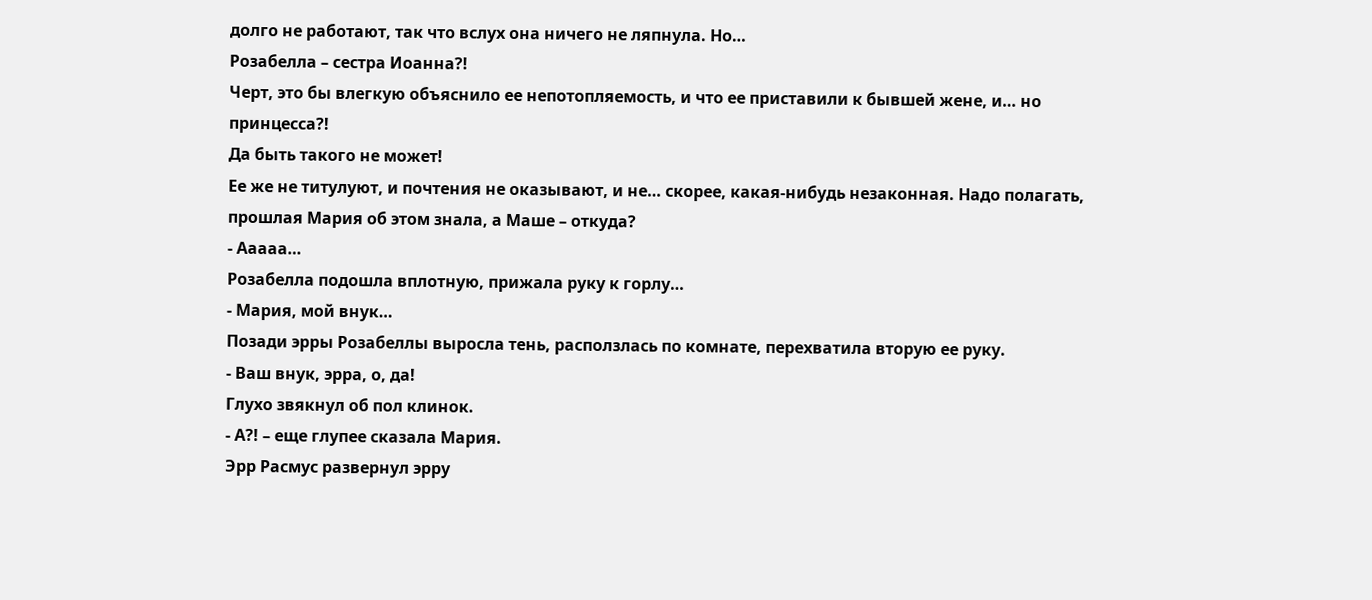долго не работают, так что вслух она ничего не ляпнула. Но…
Розабелла – сестра Иоанна?!
Черт, это бы влегкую объяснило ее непотопляемость, и что ее приставили к бывшей жене, и… но принцесса?!
Да быть такого не может!
Ее же не титулуют, и почтения не оказывают, и не… скорее, какая-нибудь незаконная. Надо полагать, прошлая Мария об этом знала, а Маше – откуда?
- Ааааа…
Розабелла подошла вплотную, прижала руку к горлу…
- Мария, мой внук…
Позади эрры Розабеллы выросла тень, расползлась по комнате, перехватила вторую ее руку.
- Ваш внук, эрра, о, да!
Глухо звякнул об пол клинок.
- А?! – еще глупее сказала Мария.
Эрр Расмус развернул эрру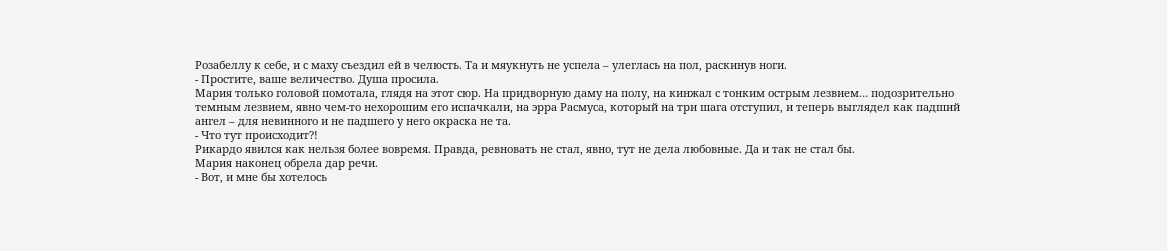Розабеллу к себе, и с маху съездил ей в челюсть. Та и мяукнуть не успела – улеглась на пол, раскинув ноги.
- Простите, ваше величество. Душа просила.
Мария только головой помотала, глядя на этот сюр. На придворную даму на полу, на кинжал с тонким острым лезвием… подозрительно темным лезвием, явно чем-то нехорошим его испачкали, на эрра Расмуса, который на три шага отступил, и теперь выглядел как падший ангел – для невинного и не падшего у него окраска не та.
- Что тут происходит?!
Рикардо явился как нельзя более вовремя. Правда, ревновать не стал, явно, тут не дела любовные. Да и так не стал бы.
Мария наконец обрела дар речи.
- Вот, и мне бы хотелось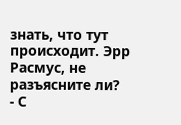знать, что тут происходит. Эрр Расмус, не разъясните ли?
- С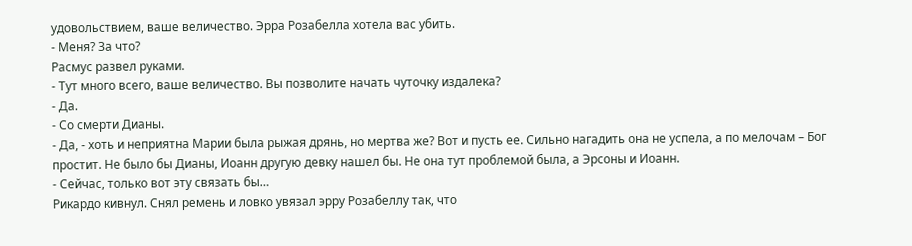удовольствием, ваше величество. Эрра Розабелла хотела вас убить.
- Меня? За что?
Расмус развел руками.
- Тут много всего, ваше величество. Вы позволите начать чуточку издалека?
- Да.
- Со смерти Дианы.
- Да, - хоть и неприятна Марии была рыжая дрянь, но мертва же? Вот и пусть ее. Сильно нагадить она не успела, а по мелочам – Бог простит. Не было бы Дианы, Иоанн другую девку нашел бы. Не она тут проблемой была, а Эрсоны и Иоанн.
- Сейчас, только вот эту связать бы…
Рикардо кивнул. Снял ремень и ловко увязал эрру Розабеллу так, что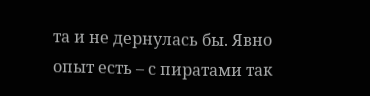та и не дернулась бы. Явно опыт есть – с пиратами так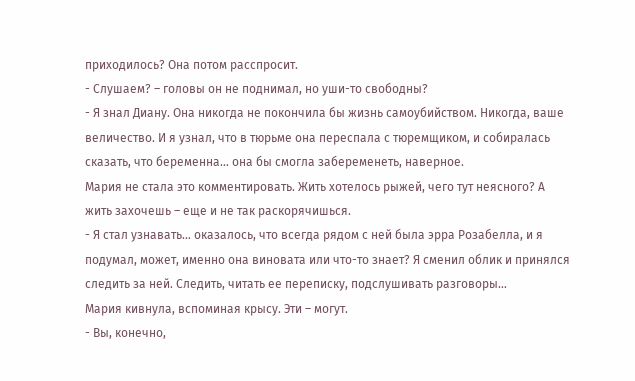приходилось? Она потом расспросит.
- Слушаем? – головы он не поднимал, но уши-то свободны?
- Я знал Диану. Она никогда не покончила бы жизнь самоубийством. Никогда, ваше величество. И я узнал, что в тюрьме она переспала с тюремщиком, и собиралась сказать, что беременна… она бы смогла забеременеть, наверное.
Мария не стала это комментировать. Жить хотелось рыжей, чего тут неясного? А жить захочешь – еще и не так раскорячишься.
- Я стал узнавать… оказалось, что всегда рядом с ней была эрра Розабелла, и я подумал, может, именно она виновата или что-то знает? Я сменил облик и принялся следить за ней. Следить, читать ее переписку, подслушивать разговоры…
Мария кивнула, вспоминая крысу. Эти – могут.
- Вы, конечно,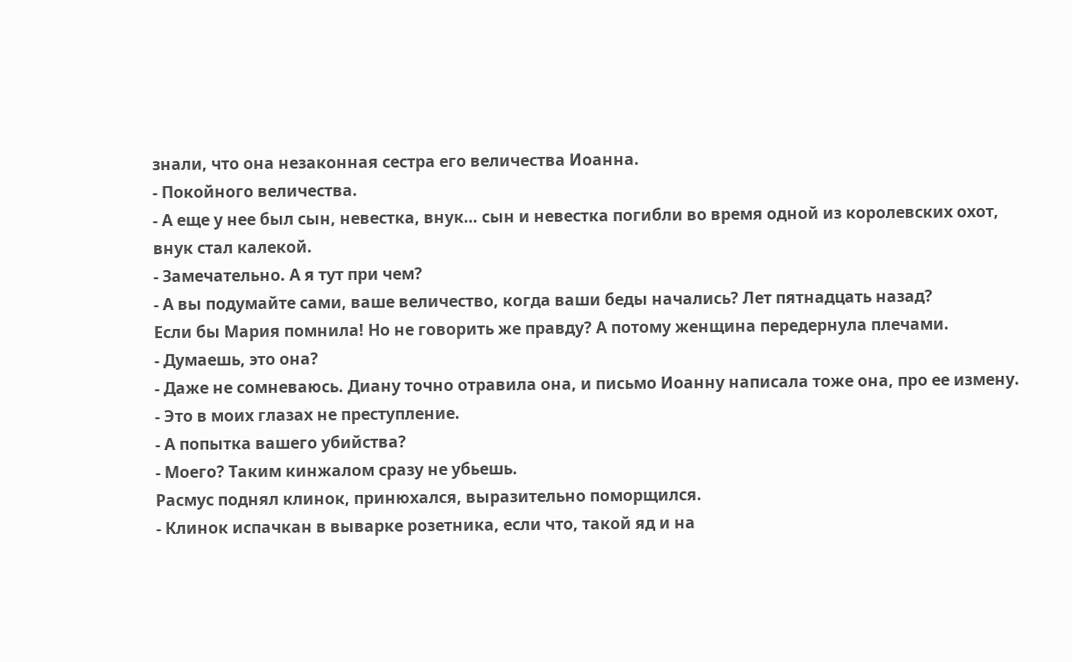знали, что она незаконная сестра его величества Иоанна.
- Покойного величества.
- А еще у нее был сын, невестка, внук… сын и невестка погибли во время одной из королевских охот, внук стал калекой.
- Замечательно. А я тут при чем?
- А вы подумайте сами, ваше величество, когда ваши беды начались? Лет пятнадцать назад?
Если бы Мария помнила! Но не говорить же правду? А потому женщина передернула плечами.
- Думаешь, это она?
- Даже не сомневаюсь. Диану точно отравила она, и письмо Иоанну написала тоже она, про ее измену.
- Это в моих глазах не преступление.
- А попытка вашего убийства?
- Моего? Таким кинжалом сразу не убьешь.
Расмус поднял клинок, принюхался, выразительно поморщился.
- Клинок испачкан в выварке розетника, если что, такой яд и на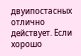двуипостасных отлично действует. Если хорошо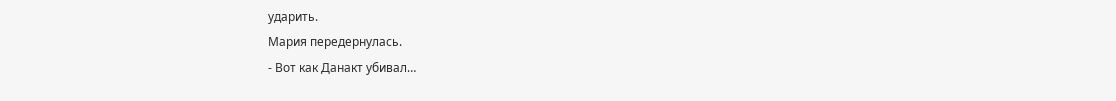ударить.
Мария передернулась.
- Вот как Данакт убивал…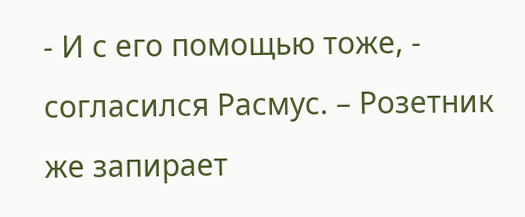- И с его помощью тоже, - согласился Расмус. – Розетник же запирает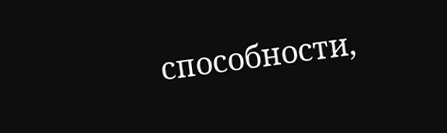способности,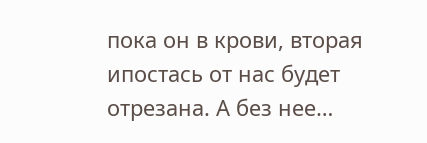пока он в крови, вторая ипостась от нас будет отрезана. А без нее…